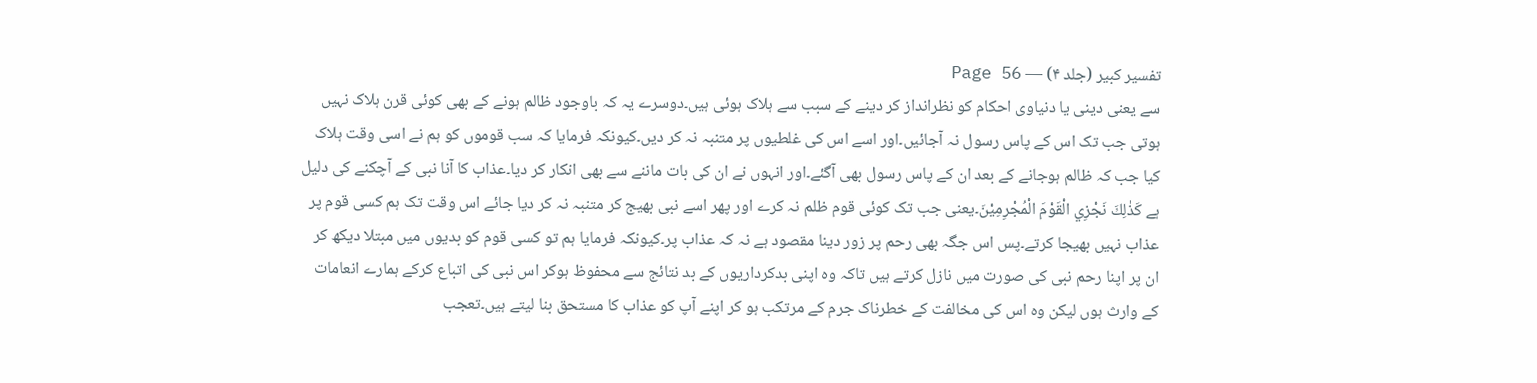تفسیر کبیر (جلد ۴) — Page 56
سے یعنی دینی یا دنیاوی احکام کو نظرانداز کر دینے کے سبب سے ہلاک ہوئی ہیں۔دوسرے یہ کہ باوجود ظالم ہونے کے بھی کوئی قرن ہلاک نہیں ہوتی جب تک اس کے پاس رسول نہ آجائیں۔اور اسے اس کی غلطیوں پر متنبہ نہ کر دیں۔کیونکہ فرمایا کہ سب قوموں کو ہم نے اسی وقت ہلاک کیا جب کہ ظالم ہوجانے کے بعد ان کے پاس رسول بھی آگئے۔اور انہوں نے ان کی بات ماننے سے بھی انکار کر دیا۔عذاب کا آنا نبی کے آچکنے کی دلیل ہے كَذٰلِكَ نَجْزِي الْقَوْمَ الْمُجْرِمِيْنَ۔یعنی جب تک کوئی قوم ظلم نہ کرے اور پھر اسے نبی بھیج کر متنبہ نہ کر دیا جائے اس وقت تک ہم کسی قوم پر عذاب نہیں بھیجا کرتے۔پس اس جگہ بھی رحم پر زور دینا مقصود ہے نہ کہ عذاب پر۔کیونکہ فرمایا ہم تو کسی قوم کو بدیوں میں مبتلا دیکھ کر ان پر اپنا رحم نبی کی صورت میں نازل کرتے ہیں تاکہ وہ اپنی بدکرداریوں کے بد نتائج سے محفوظ ہوکر اس نبی کی اتباع کرکے ہمارے انعامات کے وارث ہوں لیکن وہ اس کی مخالفت کے خطرناک جرم کے مرتکب ہو کر اپنے آپ کو عذاب کا مستحق بنا لیتے ہیں۔تعجب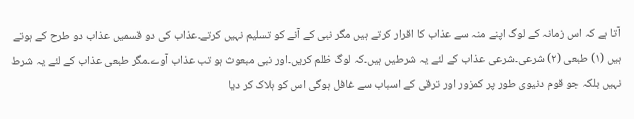آتا ہے کہ اس زمانہ کے لوگ اپنے منہ سے عذاب کا اقرار کرتے ہیں مگر نبی کے آنے کو تسلیم نہیں کرتے۔عذاب کی دو قسمیں عذاب دو طرح کے ہوتے ہیں (۱) طبعی (۲) شرعی۔شرعی عذاب کے لئے یہ شرطیں ہیں۔کہ لوگ ظلم کریں۔اور نبی مبعوث ہو تب عذاب آوے۔مگر طبعی عذاب کے لئے یہ شرط نہیں بلکہ جو قوم دنیوی طور پر کمزور اور ترقی کے اسباب سے غافل ہوگی اس کو ہلاک کر دیا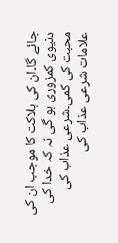جائے گا۔ان کی ہلاکت کا موجب ان کی دنیوی کمزوری ہو گی نہ کہ خدا کی محبت کی کمی۔شرعی عذاب کی علامات شرعی عذاب کی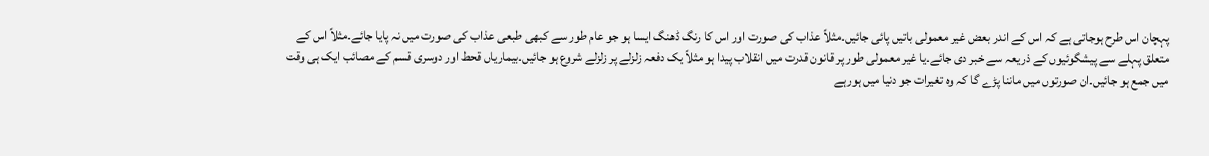پہچان اس طرح ہوجاتی ہے کہ اس کے اندر بعض غیر معمولی باتیں پائی جائیں۔مثلاً عذاب کی صورت اور اس کا رنگ ڈھنگ ایسا ہو جو عام طور سے کبھی طبعی عذاب کی صورت میں نہ پایا جائے۔مثلاً اس کے متعلق پہلے سے پیشگوئیوں کے ذریعہ سے خبر دی جائے۔یا غیر معمولی طور پر قانون قدرت میں انقلاب پیدا ہو مثلاً یک دفعہ زلزلے پر زلزلے شروع ہو جائیں۔بیماریاں قحط اور دوسری قسم کے مصائب ایک ہی وقت میں جمع ہو جائیں۔ان صورتوں میں ماننا پڑے گا کہ وہ تغیرات جو دنیا میں ہورہے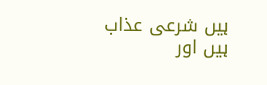ہیں شرعی عذاب ہیں اور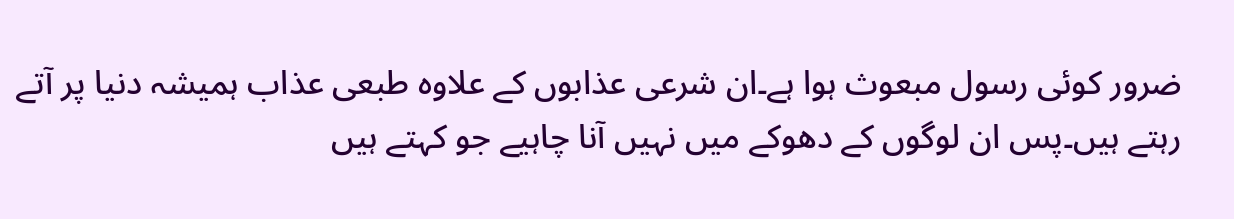ضرور کوئی رسول مبعوث ہوا ہے۔ان شرعی عذابوں کے علاوہ طبعی عذاب ہمیشہ دنیا پر آتے رہتے ہیں۔پس ان لوگوں کے دھوکے میں نہیں آنا چاہیے جو کہتے ہیں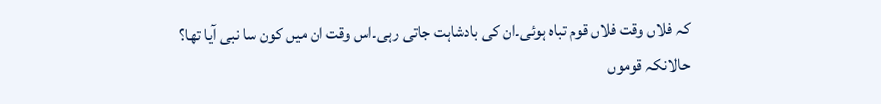کہ فلاں وقت فلاں قوم تباہ ہوئی۔ان کی بادشاہت جاتی رہی۔اس وقت ان میں کون سا نبی آیا تھا؟ حالانکہ قوموں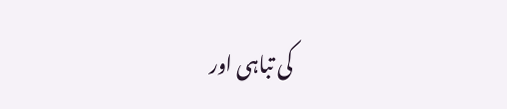کی تباہی اور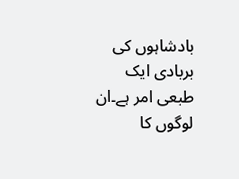بادشاہوں کی بربادی ایک طبعی امر ہے۔ان لوگوں کا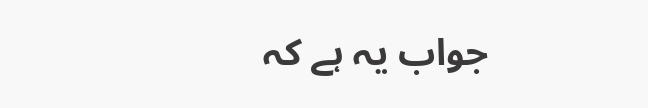جواب یہ ہے کہ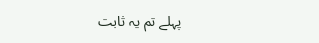پہلے تم یہ ثابت